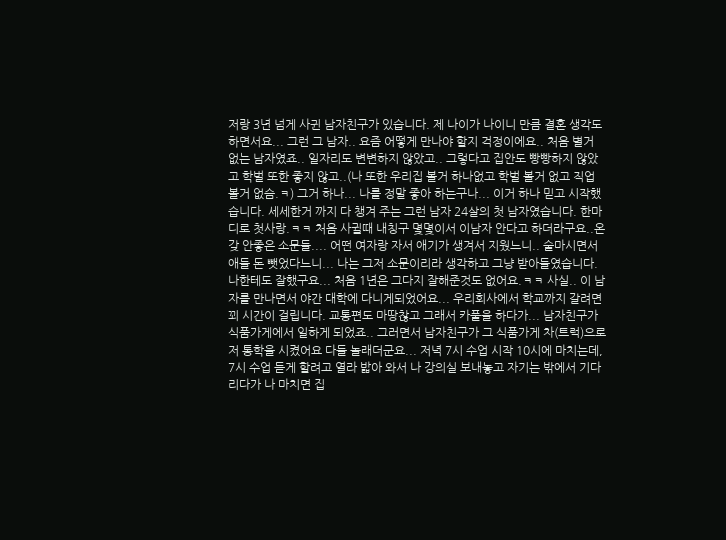저랑 3년 넘게 사귄 남자친구가 있습니다. 제 나이가 나이니 만큼 결혼 생각도 하면서요... 그런 그 남자.. 요즘 어떻게 만나야 할지 걱정이에요.. 처음 별거 없는 남자였죠.. 일자리도 변변하지 않았고.. 그렇다고 집안도 빵빵하지 않았고 학벌 또한 좋지 않고..(나 또한 우리집 볼거 하나없고 학벌 볼거 없고 직업 볼거 없슴.ㅋ) 그거 하나... 나를 정말 좋아 하는구나... 이거 하나 믿고 시작했습니다. 세세한거 까지 다 챙겨 주는 그런 남자 24살의 첫 남자였습니다. 한마디로 첫사랑.ㅋㅋ 처음 사귈때 내칭구 몇몇이서 이남자 안다고 하더라구요..온갖 안좋은 소문들.... 어떤 여자랑 자서 애기가 생겨서 지웠느니.. 술마시면서 애들 돈 뺏었다느니... 나는 그저 소문이리라 생각하고 그냥 받아들였습니다. 나한테도 잘했구요... 처음 1년은 그다지 잘해준것도 없어요.ㅋㅋ 사실.. 이 남자를 만나면서 야간 대학에 다니게되었어요... 우리회사에서 학교까지 갈려면 꾀 시간이 걸립니다. 교통편도 마땅찮고 그래서 카풀을 하다가... 남자친구가 식품가게에서 일하게 되었죠.. 그러면서 남자친구가 그 식품가게 차(트럭)으로 저 통학을 시켰어요 다들 놀래더군요... 저녁 7시 수업 시작 10시에 마치는데, 7시 수업 듣게 할려고 열라 밟아 와서 나 강의실 보내놓고 자기는 밖에서 기다리다가 나 마치면 집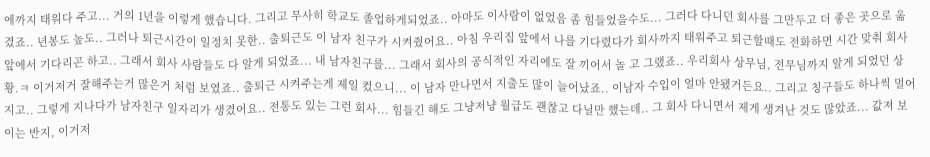에까지 태워다 주고... 거의 1년을 이렇게 했습니다. 그리고 무사히 학교도 졸업하게되었죠.. 아마도 이사람이 없었음 좀 힘들었을수도... 그러다 다니던 회사를 그만두고 더 좋은 곳으로 옮겼죠.. 년봉도 높도.. 그러나 퇴근시간이 일정치 못한.. 출퇴근도 이 남자 친구가 시켜줬어요.. 아침 우리집 앞에서 나를 기다렸다가 회사까지 태워주고 퇴근할때도 전화하면 시간 맞춰 회사 앞에서 기다리곤 하고.. 그래서 회사 사람들도 다 알게 되었죠... 내 남자친구를... 그래서 회사의 공식적인 자리에도 잘 끼어서 놀 고 그랬죠.. 우리회사 상무님, 전무님까지 알게 되었던 상황.ㅋ 이거저거 잘해주는거 많은거 처럼 보였죠.. 출퇴근 시켜주는게 제일 컸으니... 이 남자 만나면서 지출도 많이 늘어났죠.. 이남자 수입이 얼마 안됐거든요.. 그리고 칭구들도 하나씩 멀어지고.. 그렇게 지나다가 남자친구 일자리가 생겼어요.. 전통도 있는 그런 회사... 힘들긴 해도 그냥저냥 월급도 괜찮고 다닐만 했는데.. 그 회사 다니면서 제게 생겨난 것도 많았죠... 값져 보이는 반지, 이거저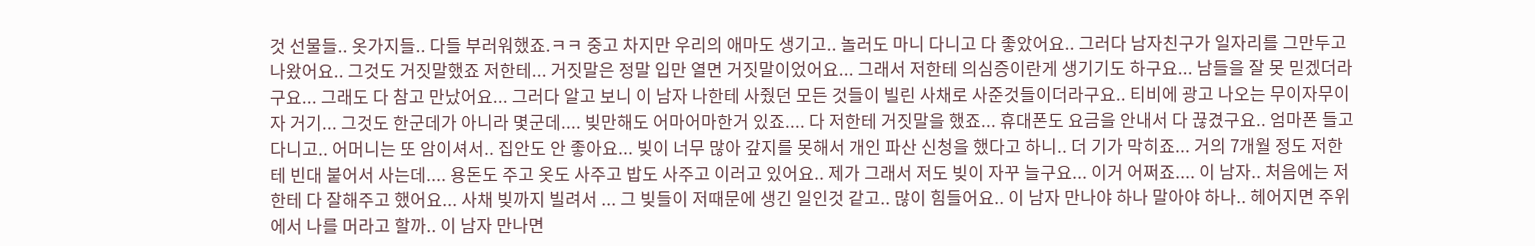것 선물들.. 옷가지들.. 다들 부러워했죠.ㅋㅋ 중고 차지만 우리의 애마도 생기고.. 놀러도 마니 다니고 다 좋았어요.. 그러다 남자친구가 일자리를 그만두고 나왔어요.. 그것도 거짓말했죠 저한테... 거짓말은 정말 입만 열면 거짓말이었어요... 그래서 저한테 의심증이란게 생기기도 하구요... 남들을 잘 못 믿겠더라구요... 그래도 다 참고 만났어요... 그러다 알고 보니 이 남자 나한테 사줬던 모든 것들이 빌린 사채로 사준것들이더라구요.. 티비에 광고 나오는 무이자무이자 거기... 그것도 한군데가 아니라 몇군데.... 빚만해도 어마어마한거 있죠.... 다 저한테 거짓말을 했죠... 휴대폰도 요금을 안내서 다 끊겼구요.. 엄마폰 들고 다니고.. 어머니는 또 암이셔서.. 집안도 안 좋아요... 빚이 너무 많아 갚지를 못해서 개인 파산 신청을 했다고 하니.. 더 기가 막히죠... 거의 7개월 정도 저한테 빈대 붙어서 사는데.... 용돈도 주고 옷도 사주고 밥도 사주고 이러고 있어요.. 제가 그래서 저도 빚이 자꾸 늘구요... 이거 어쩌죠.... 이 남자.. 처음에는 저한테 다 잘해주고 했어요... 사채 빚까지 빌려서 ... 그 빚들이 저때문에 생긴 일인것 같고.. 많이 힘들어요.. 이 남자 만나야 하나 말아야 하나.. 헤어지면 주위에서 나를 머라고 할까.. 이 남자 만나면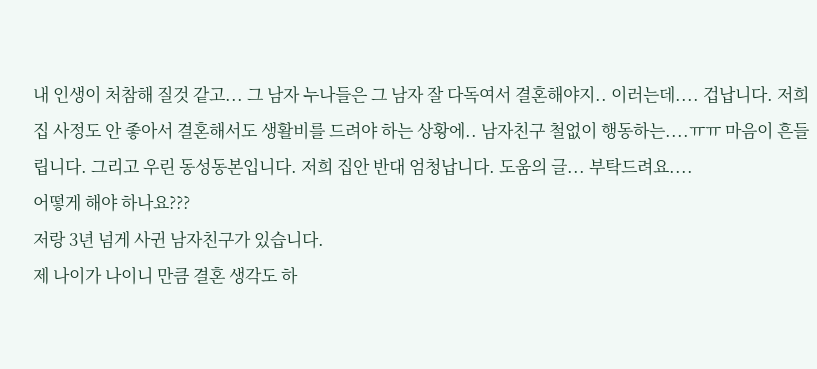내 인생이 처참해 질것 같고... 그 남자 누나들은 그 남자 잘 다독여서 결혼해야지.. 이러는데.... 겁납니다. 저희 집 사정도 안 좋아서 결혼해서도 생활비를 드려야 하는 상황에.. 남자친구 철없이 행동하는....ㅠㅠ 마음이 흔들립니다. 그리고 우린 동성동본입니다. 저희 집안 반대 엄청납니다. 도움의 글... 부탁드려요....
어떻게 해야 하나요???
저랑 3년 넘게 사귄 남자친구가 있습니다.
제 나이가 나이니 만큼 결혼 생각도 하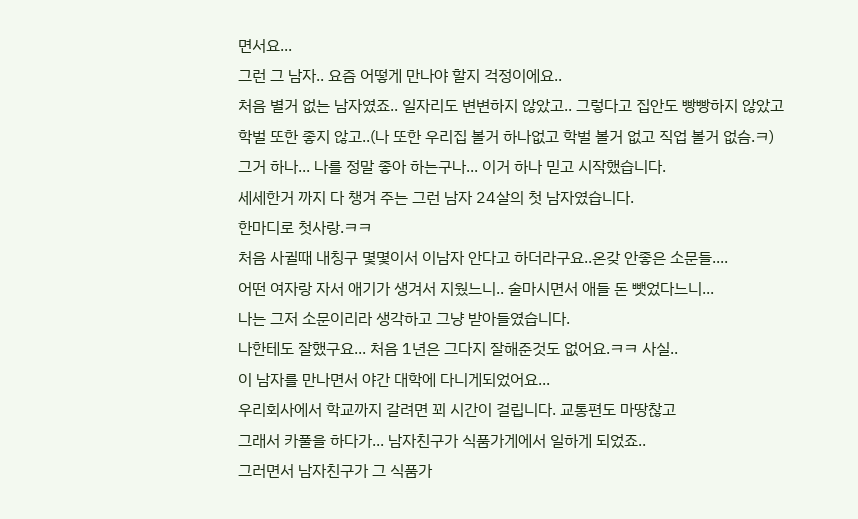면서요...
그런 그 남자.. 요즘 어떻게 만나야 할지 걱정이에요..
처음 별거 없는 남자였죠.. 일자리도 변변하지 않았고.. 그렇다고 집안도 빵빵하지 않았고
학벌 또한 좋지 않고..(나 또한 우리집 볼거 하나없고 학벌 볼거 없고 직업 볼거 없슴.ㅋ)
그거 하나... 나를 정말 좋아 하는구나... 이거 하나 믿고 시작했습니다.
세세한거 까지 다 챙겨 주는 그런 남자 24살의 첫 남자였습니다.
한마디로 첫사랑.ㅋㅋ
처음 사귈때 내칭구 몇몇이서 이남자 안다고 하더라구요..온갖 안좋은 소문들....
어떤 여자랑 자서 애기가 생겨서 지웠느니.. 술마시면서 애들 돈 뺏었다느니...
나는 그저 소문이리라 생각하고 그냥 받아들였습니다.
나한테도 잘했구요... 처음 1년은 그다지 잘해준것도 없어요.ㅋㅋ 사실..
이 남자를 만나면서 야간 대학에 다니게되었어요...
우리회사에서 학교까지 갈려면 꾀 시간이 걸립니다. 교통편도 마땅찮고
그래서 카풀을 하다가... 남자친구가 식품가게에서 일하게 되었죠..
그러면서 남자친구가 그 식품가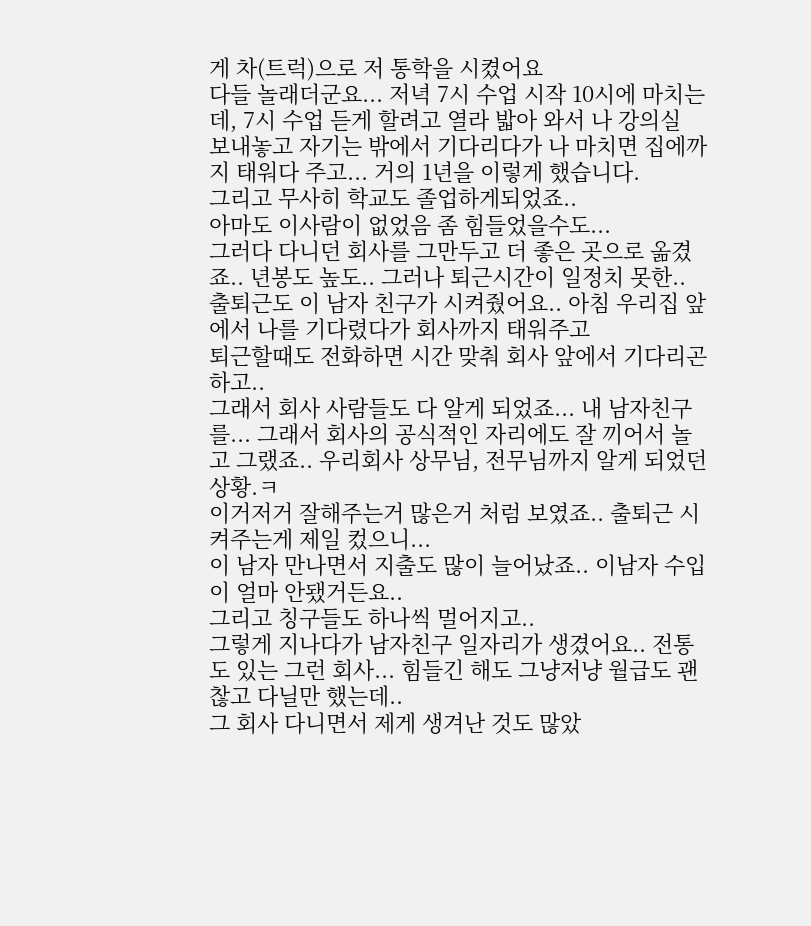게 차(트럭)으로 저 통학을 시켰어요
다들 놀래더군요... 저녁 7시 수업 시작 10시에 마치는데, 7시 수업 듣게 할려고 열라 밟아 와서 나 강의실
보내놓고 자기는 밖에서 기다리다가 나 마치면 집에까지 태워다 주고... 거의 1년을 이렇게 했습니다.
그리고 무사히 학교도 졸업하게되었죠..
아마도 이사람이 없었음 좀 힘들었을수도...
그러다 다니던 회사를 그만두고 더 좋은 곳으로 옮겼죠.. 년봉도 높도.. 그러나 퇴근시간이 일정치 못한..
출퇴근도 이 남자 친구가 시켜줬어요.. 아침 우리집 앞에서 나를 기다렸다가 회사까지 태워주고
퇴근할때도 전화하면 시간 맞춰 회사 앞에서 기다리곤 하고..
그래서 회사 사람들도 다 알게 되었죠... 내 남자친구를... 그래서 회사의 공식적인 자리에도 잘 끼어서 놀
고 그랬죠.. 우리회사 상무님, 전무님까지 알게 되었던 상황.ㅋ
이거저거 잘해주는거 많은거 처럼 보였죠.. 출퇴근 시켜주는게 제일 컸으니...
이 남자 만나면서 지출도 많이 늘어났죠.. 이남자 수입이 얼마 안됐거든요..
그리고 칭구들도 하나씩 멀어지고..
그렇게 지나다가 남자친구 일자리가 생겼어요.. 전통도 있는 그런 회사... 힘들긴 해도 그냥저냥 월급도 괜찮고 다닐만 했는데..
그 회사 다니면서 제게 생겨난 것도 많았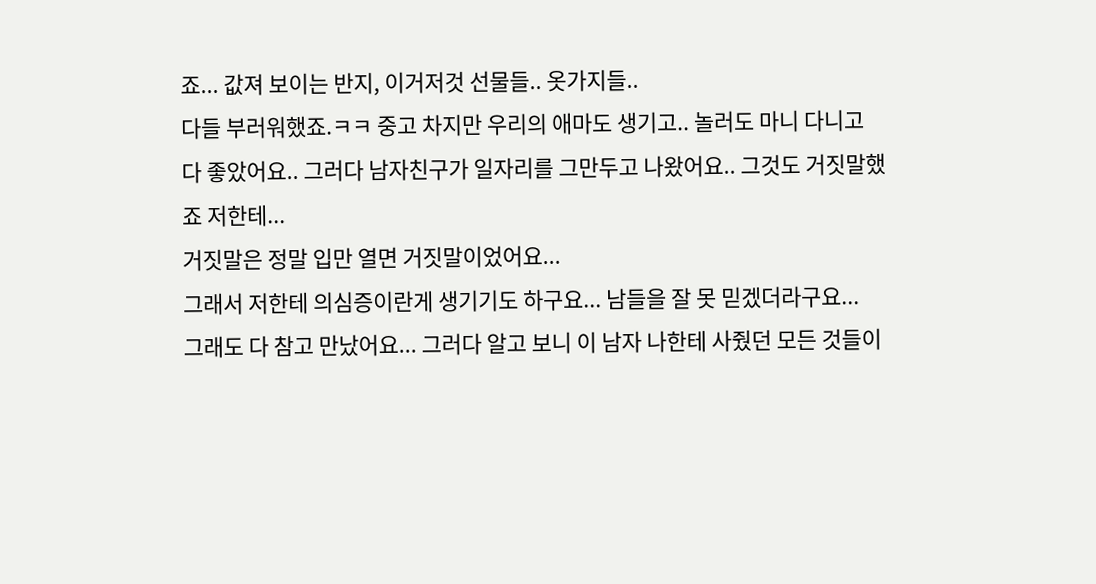죠... 값져 보이는 반지, 이거저것 선물들.. 옷가지들..
다들 부러워했죠.ㅋㅋ 중고 차지만 우리의 애마도 생기고.. 놀러도 마니 다니고
다 좋았어요.. 그러다 남자친구가 일자리를 그만두고 나왔어요.. 그것도 거짓말했죠 저한테...
거짓말은 정말 입만 열면 거짓말이었어요...
그래서 저한테 의심증이란게 생기기도 하구요... 남들을 잘 못 믿겠더라구요...
그래도 다 참고 만났어요... 그러다 알고 보니 이 남자 나한테 사줬던 모든 것들이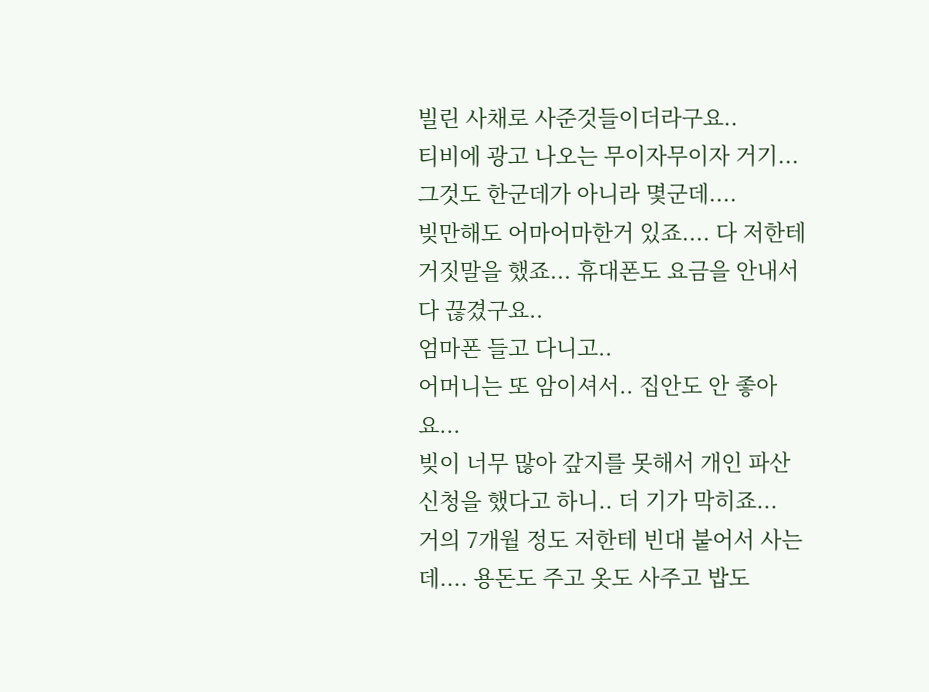빌린 사채로 사준것들이더라구요..
티비에 광고 나오는 무이자무이자 거기... 그것도 한군데가 아니라 몇군데....
빚만해도 어마어마한거 있죠.... 다 저한테 거짓말을 했죠... 휴대폰도 요금을 안내서 다 끊겼구요..
엄마폰 들고 다니고..
어머니는 또 암이셔서.. 집안도 안 좋아요...
빚이 너무 많아 갚지를 못해서 개인 파산 신청을 했다고 하니.. 더 기가 막히죠...
거의 7개월 정도 저한테 빈대 붙어서 사는데.... 용돈도 주고 옷도 사주고 밥도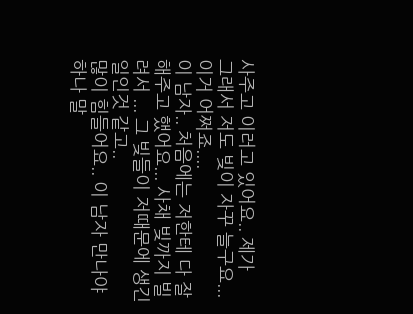사주고 이러고 있어요.. 제가
그래서 저도 빚이 자꾸 늘구요...
이거 어쩌죠....
이 남자.. 처음에는 저한테 다 잘해주고 했어요... 사채 빚까지 빌려서 ... 그 빚들이 저때문에 생긴 일인것 같고..
많이 힘들어요.. 이 남자 만나야 하나 말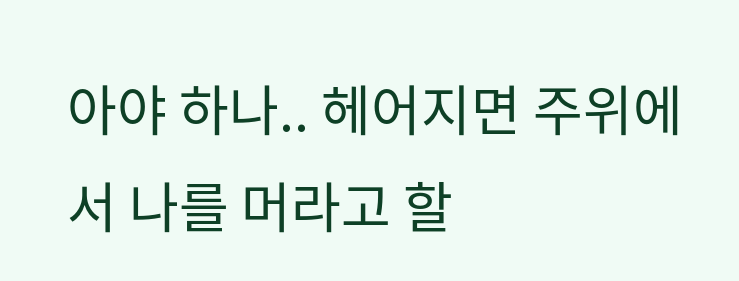아야 하나.. 헤어지면 주위에서 나를 머라고 할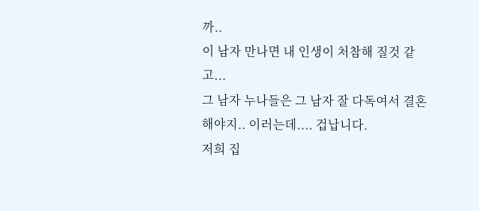까..
이 남자 만나면 내 인생이 처참해 질것 같고...
그 남자 누나들은 그 남자 잘 다독여서 결혼해야지.. 이러는데.... 겁납니다.
저희 집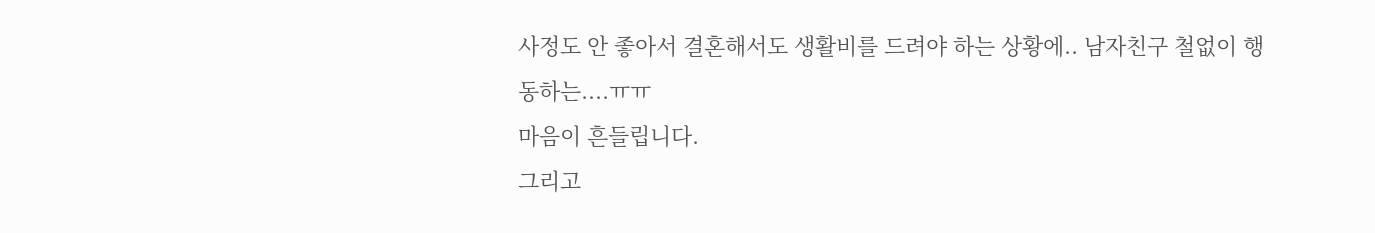사정도 안 좋아서 결혼해서도 생활비를 드려야 하는 상황에.. 남자친구 철없이 행동하는....ㅠㅠ
마음이 흔들립니다.
그리고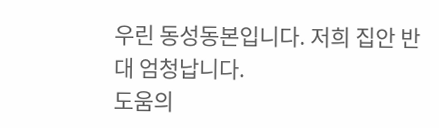우린 동성동본입니다. 저희 집안 반대 엄청납니다.
도움의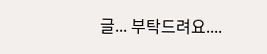글... 부탁드려요....